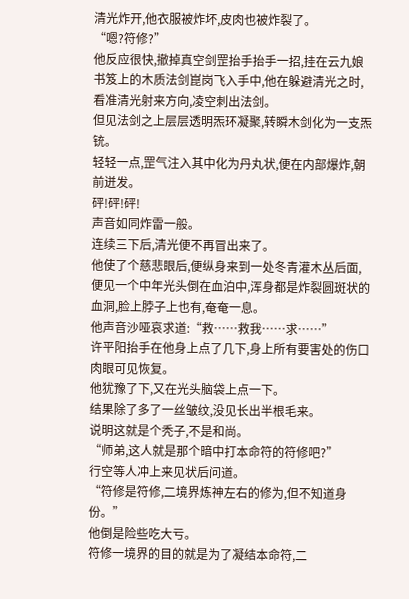清光炸开,他衣服被炸坏,皮肉也被炸裂了。
“嗯?符修?”
他反应很快,撤掉真空剑罡抬手抬手一招,挂在云九娘书笈上的木质法剑崑岗飞入手中,他在躲避清光之时,看准清光射来方向,凌空刺出法剑。
但见法剑之上层层透明炁环凝聚,转瞬木剑化为一支炁铳。
轻轻一点,罡气注入其中化为丹丸状,便在内部爆炸,朝前迸发。
砰!砰!砰!
声音如同炸雷一般。
连续三下后,清光便不再冒出来了。
他使了个慈悲眼后,便纵身来到一处冬青灌木丛后面,便见一个中年光头倒在血泊中,浑身都是炸裂圆斑状的血洞,脸上脖子上也有,奄奄一息。
他声音沙哑哀求道:“救……救我……求……”
许平阳抬手在他身上点了几下,身上所有要害处的伤口肉眼可见恢复。
他犹豫了下,又在光头脑袋上点一下。
结果除了多了一丝皱纹,没见长出半根毛来。
说明这就是个秃子,不是和尚。
“师弟,这人就是那个暗中打本命符的符修吧?”
行空等人冲上来见状后问道。
“符修是符修,二境界炼神左右的修为,但不知道身份。”
他倒是险些吃大亏。
符修一境界的目的就是为了凝结本命符,二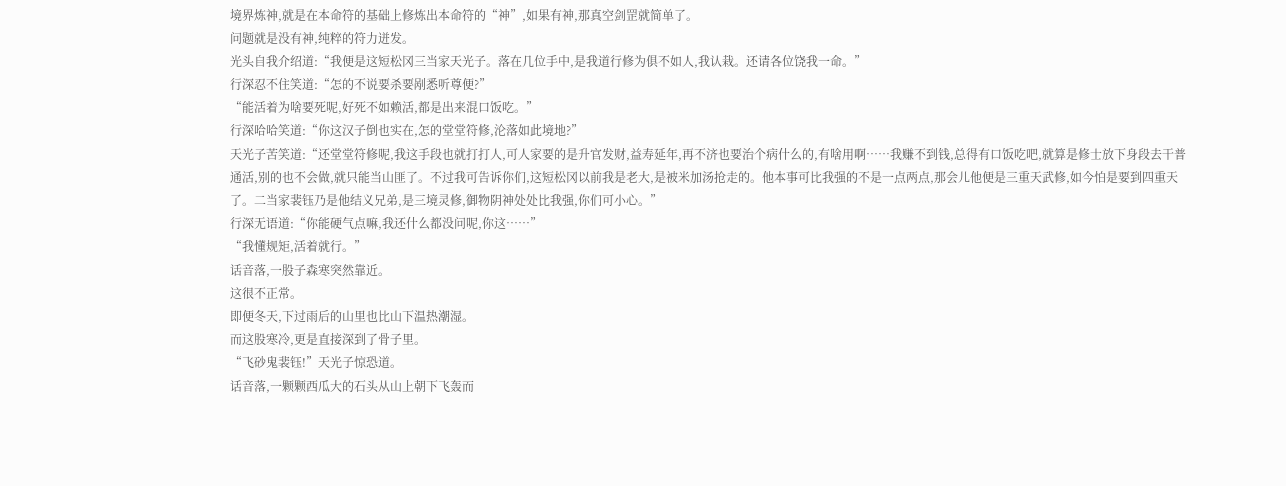境界炼神,就是在本命符的基础上修炼出本命符的“神”,如果有神,那真空剑罡就简单了。
问题就是没有神,纯粹的符力迸发。
光头自我介绍道:“我便是这短松冈三当家天光子。落在几位手中,是我道行修为俱不如人,我认栽。还请各位饶我一命。”
行深忍不住笑道:“怎的不说要杀要剐悉听尊便?”
“能活着为啥要死呢,好死不如赖活,都是出来混口饭吃。”
行深哈哈笑道:“你这汉子倒也实在,怎的堂堂符修,沦落如此境地?”
天光子苦笑道:“还堂堂符修呢,我这手段也就打打人,可人家要的是升官发财,益寿延年,再不济也要治个病什么的,有啥用啊……我赚不到钱,总得有口饭吃吧,就算是修士放下身段去干普通活,别的也不会做,就只能当山匪了。不过我可告诉你们,这短松冈以前我是老大,是被米加汤抢走的。他本事可比我强的不是一点两点,那会儿他便是三重天武修,如今怕是要到四重天了。二当家裴钰乃是他结义兄弟,是三境灵修,御物阴神处处比我强,你们可小心。”
行深无语道:“你能硬气点嘛,我还什么都没问呢,你这……”
“我懂规矩,活着就行。”
话音落,一股子森寒突然靠近。
这很不正常。
即便冬天,下过雨后的山里也比山下温热潮湿。
而这股寒冷,更是直接深到了骨子里。
“飞砂鬼裴钰!”天光子惊恐道。
话音落,一颗颗西瓜大的石头从山上朝下飞轰而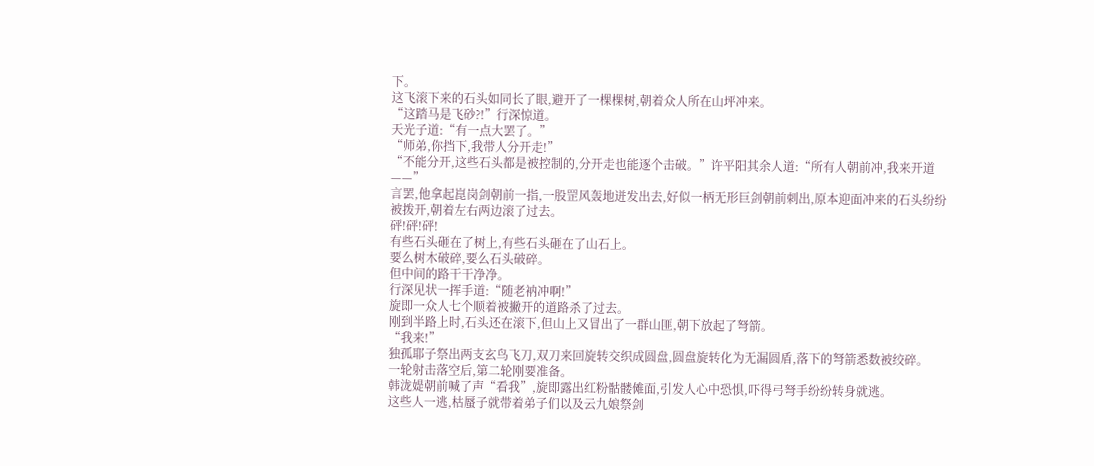下。
这飞滚下来的石头如同长了眼,避开了一棵棵树,朝着众人所在山坪冲来。
“这踏马是飞砂?!”行深惊道。
天光子道:“有一点大罢了。”
“师弟,你挡下,我带人分开走!”
“不能分开,这些石头都是被控制的,分开走也能逐个击破。”许平阳其余人道:“所有人朝前冲,我来开道——”
言罢,他拿起崑岗剑朝前一指,一股罡风轰地迸发出去,好似一柄无形巨剑朝前刺出,原本迎面冲来的石头纷纷被拨开,朝着左右两边滚了过去。
砰!砰!砰!
有些石头砸在了树上,有些石头砸在了山石上。
要么树木破碎,要么石头破碎。
但中间的路干干净净。
行深见状一挥手道:“随老衲冲啊!”
旋即一众人七个顺着被撇开的道路杀了过去。
刚到半路上时,石头还在滚下,但山上又冒出了一群山匪,朝下放起了弩箭。
“我来!”
独孤耶子祭出两支玄鸟飞刀,双刀来回旋转交织成圆盘,圆盘旋转化为无漏圆盾,落下的弩箭悉数被绞碎。
一轮射击落空后,第二轮刚要准备。
韩泷媞朝前喊了声“看我”,旋即露出红粉骷髅傩面,引发人心中恐惧,吓得弓弩手纷纷转身就逃。
这些人一逃,枯蜃子就带着弟子们以及云九娘祭剑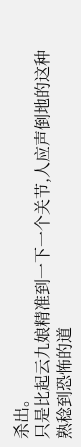杀出。
只是比起云九娘精准到一下一个关节,人应声倒地的这种熟稔到恐怖的道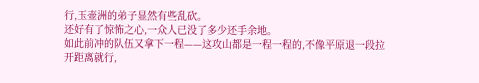行,玉壶洲的弟子显然有些乱砍。
还好有了惊怖之心,一众人已没了多少还手余地。
如此前冲的队伍又拿下一程——这攻山都是一程一程的,不像平原退一段拉开距离就行,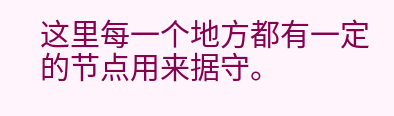这里每一个地方都有一定的节点用来据守。